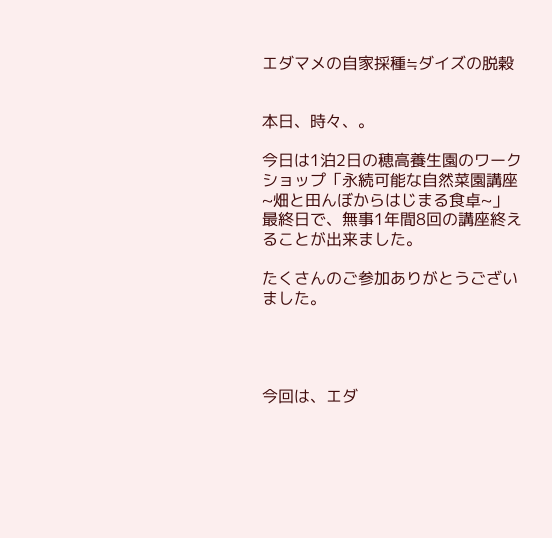エダマメの自家採種≒ダイズの脱穀


本日、時々、。

今日は1泊2日の穂高養生園のワークショップ「永続可能な自然菜園講座~畑と田んぼからはじまる食卓~」最終日で、無事1年間8回の講座終えることが出来ました。

たくさんのご参加ありがとうございました。




今回は、エダ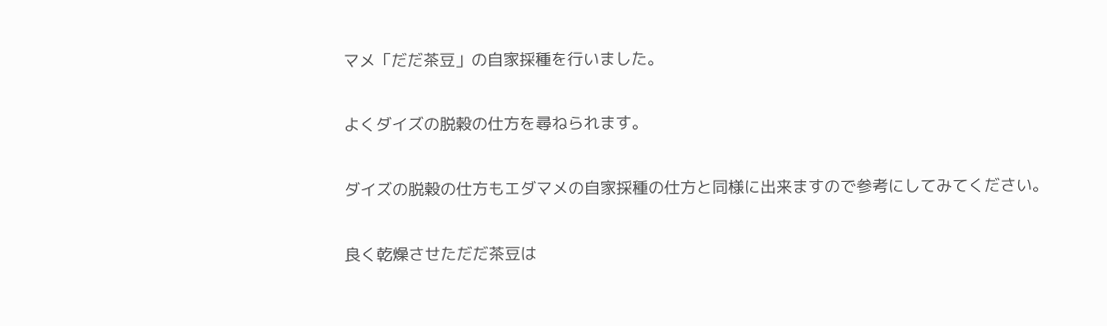マメ「だだ茶豆」の自家採種を行いました。

よくダイズの脱穀の仕方を尋ねられます。

ダイズの脱穀の仕方もエダマメの自家採種の仕方と同様に出来ますので参考にしてみてください。

良く乾燥させただだ茶豆は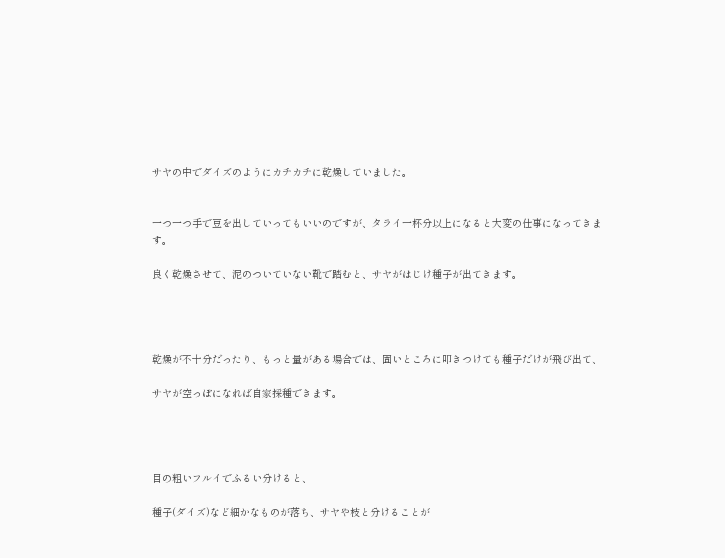サヤの中でダイズのようにカチカチに乾燥していました。


一つ一つ手で豆を出していってもいいのですが、タライ一杯分以上になると大変の仕事になってきます。

良く乾燥させて、泥のついていない靴で踏むと、サヤがはじけ種子が出てきます。




乾燥が不十分だったり、もっと量がある場合では、固いところに叩きつけても種子だけが飛び出て、

サヤが空っぽになれば自家採種できます。




目の粗いフルイでふるい分けると、

種子(ダイズ)など細かなものが落ち、サヤや枝と分けることが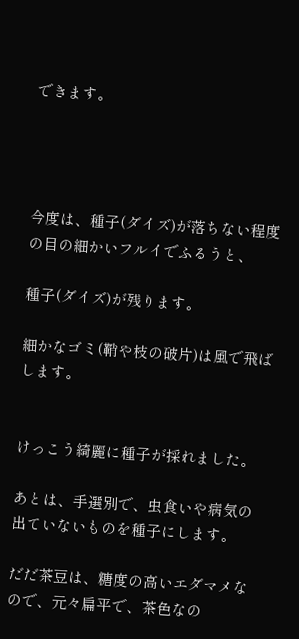できます。




今度は、種子(ダイズ)が落ちない程度の目の細かいフルイでふるうと、

種子(ダイズ)が残ります。

細かなゴミ(鞘や枝の破片)は風で飛ばします。


けっこう綺麗に種子が採れました。

あとは、手選別で、虫食いや病気の出ていないものを種子にします。

だだ茶豆は、糖度の高いエダマメなので、元々扁平で、茶色なの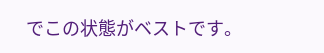でこの状態がベストです。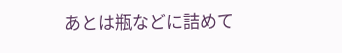あとは瓶などに詰めて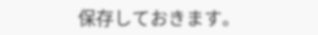保存しておきます。